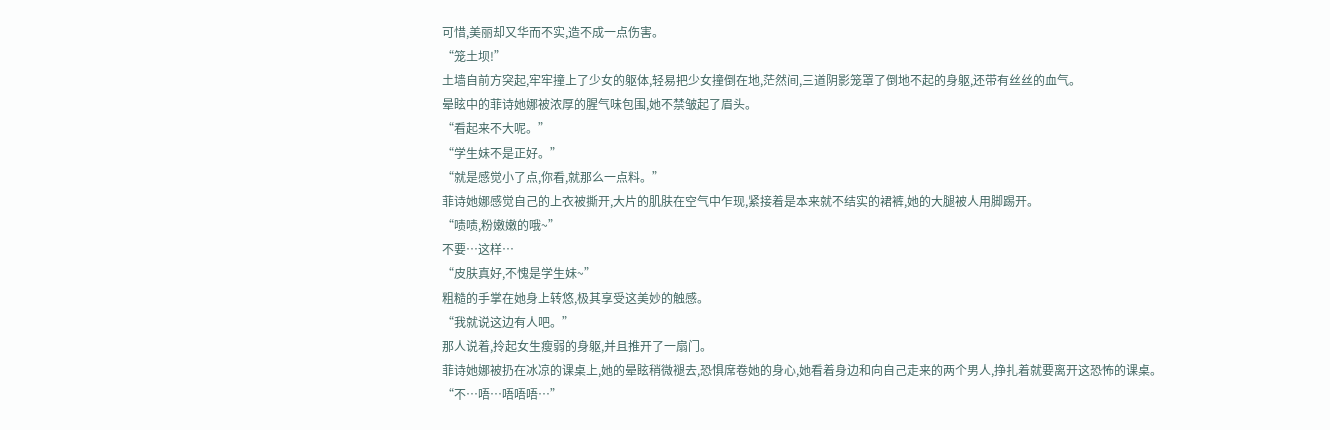可惜,美丽却又华而不实,造不成一点伤害。
“笼土坝!”
土墙自前方突起,牢牢撞上了少女的躯体,轻易把少女撞倒在地,茫然间,三道阴影笼罩了倒地不起的身躯,还带有丝丝的血气。
晕眩中的菲诗她娜被浓厚的腥气味包围,她不禁皱起了眉头。
“看起来不大呢。”
“学生妹不是正好。”
“就是感觉小了点,你看,就那么一点料。”
菲诗她娜感觉自己的上衣被撕开,大片的肌肤在空气中乍现,紧接着是本来就不结实的裙裤,她的大腿被人用脚踢开。
“啧啧,粉嫩嫩的哦~”
不要…这样…
“皮肤真好,不愧是学生妹~”
粗糙的手掌在她身上转悠,极其享受这美妙的触感。
“我就说这边有人吧。”
那人说着,拎起女生瘦弱的身躯,并且推开了一扇门。
菲诗她娜被扔在冰凉的课桌上,她的晕眩稍微褪去,恐惧席卷她的身心,她看着身边和向自己走来的两个男人,挣扎着就要离开这恐怖的课桌。
“不…唔…唔唔唔…”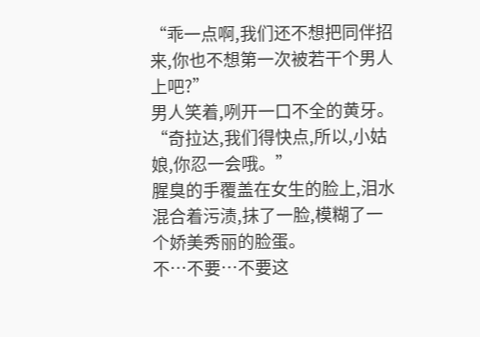“乖一点啊,我们还不想把同伴招来,你也不想第一次被若干个男人上吧?”
男人笑着,咧开一口不全的黄牙。
“奇拉达,我们得快点,所以,小姑娘,你忍一会哦。”
腥臭的手覆盖在女生的脸上,泪水混合着污渍,抹了一脸,模糊了一个娇美秀丽的脸蛋。
不…不要…不要这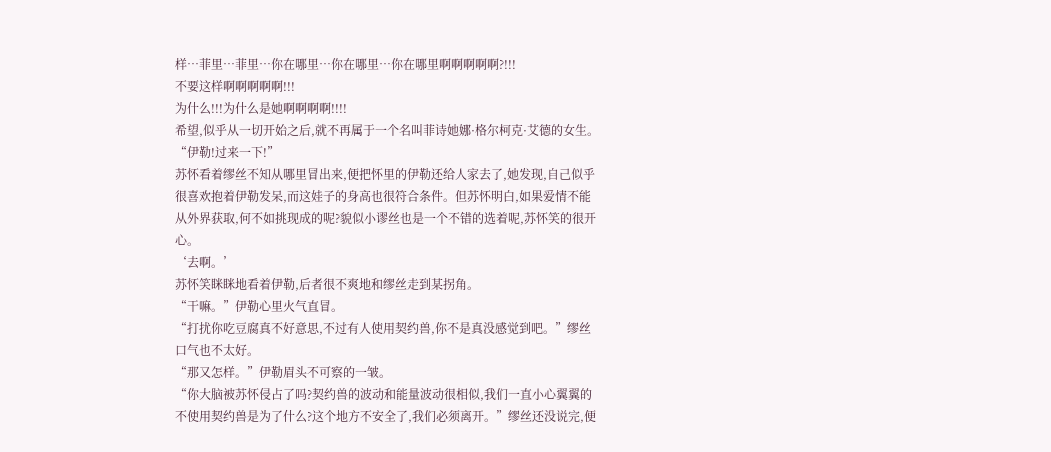样…菲里…菲里…你在哪里…你在哪里…你在哪里啊啊啊啊啊?!!!
不要这样啊啊啊啊啊!!!
为什么!!!为什么是她啊啊啊啊!!!!
希望,似乎从一切开始之后,就不再属于一个名叫菲诗她娜·格尔柯克·艾德的女生。
“伊勒!过来一下!”
苏怀看着缪丝不知从哪里冒出来,便把怀里的伊勒还给人家去了,她发现,自己似乎很喜欢抱着伊勒发呆,而这娃子的身高也很符合条件。但苏怀明白,如果爱情不能从外界获取,何不如挑现成的呢?貌似小谬丝也是一个不错的选着呢,苏怀笑的很开心。
‘去啊。’
苏怀笑眯眯地看着伊勒,后者很不爽地和缪丝走到某拐角。
“干嘛。”伊勒心里火气直冒。
“打扰你吃豆腐真不好意思,不过有人使用契约兽,你不是真没感觉到吧。”缪丝口气也不太好。
“那又怎样。”伊勒眉头不可察的一皱。
“你大脑被苏怀侵占了吗?契约兽的波动和能量波动很相似,我们一直小心翼翼的不使用契约兽是为了什么?这个地方不安全了,我们必须离开。”缪丝还没说完,便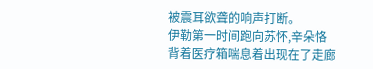被震耳欲聋的响声打断。
伊勒第一时间跑向苏怀,辛朵恪背着医疗箱喘息着出现在了走廊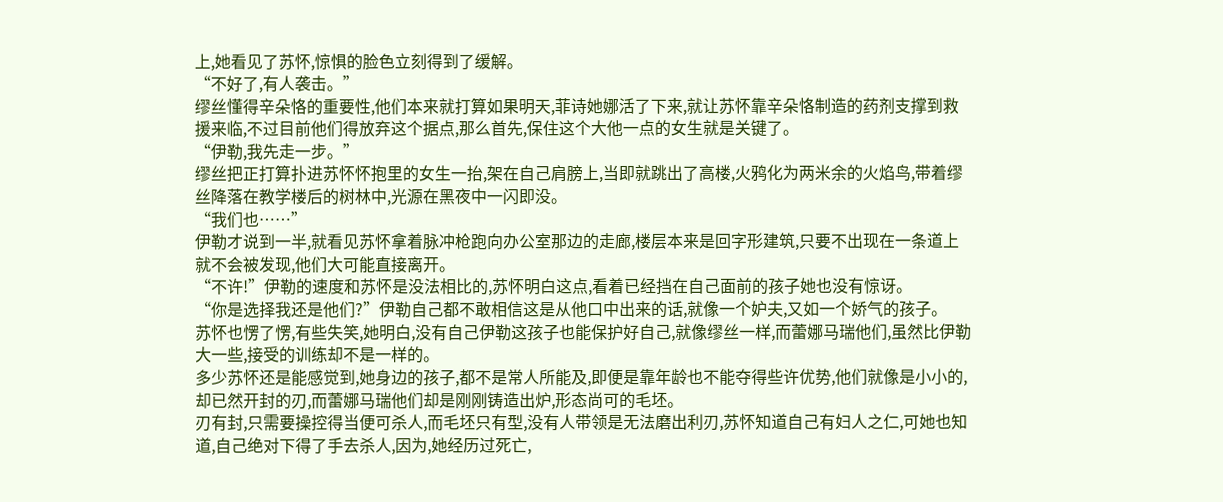上,她看见了苏怀,惊惧的脸色立刻得到了缓解。
“不好了,有人袭击。”
缪丝懂得辛朵恪的重要性,他们本来就打算如果明天,菲诗她娜活了下来,就让苏怀靠辛朵恪制造的药剂支撑到救援来临,不过目前他们得放弃这个据点,那么首先,保住这个大他一点的女生就是关键了。
“伊勒,我先走一步。”
缪丝把正打算扑进苏怀怀抱里的女生一抬,架在自己肩膀上,当即就跳出了高楼,火鸦化为两米余的火焰鸟,带着缪丝降落在教学楼后的树林中,光源在黑夜中一闪即没。
“我们也……”
伊勒才说到一半,就看见苏怀拿着脉冲枪跑向办公室那边的走廊,楼层本来是回字形建筑,只要不出现在一条道上就不会被发现,他们大可能直接离开。
“不许!”伊勒的速度和苏怀是没法相比的,苏怀明白这点,看着已经挡在自己面前的孩子她也没有惊讶。
“你是选择我还是他们?”伊勒自己都不敢相信这是从他口中出来的话,就像一个妒夫,又如一个娇气的孩子。
苏怀也愣了愣,有些失笑,她明白,没有自己伊勒这孩子也能保护好自己,就像缪丝一样,而蕾娜马瑞他们,虽然比伊勒大一些,接受的训练却不是一样的。
多少苏怀还是能感觉到,她身边的孩子,都不是常人所能及,即便是靠年龄也不能夺得些许优势,他们就像是小小的,却已然开封的刃,而蕾娜马瑞他们却是刚刚铸造出炉,形态尚可的毛坯。
刃有封,只需要操控得当便可杀人,而毛坯只有型,没有人带领是无法磨出利刃,苏怀知道自己有妇人之仁,可她也知道,自己绝对下得了手去杀人,因为,她经历过死亡,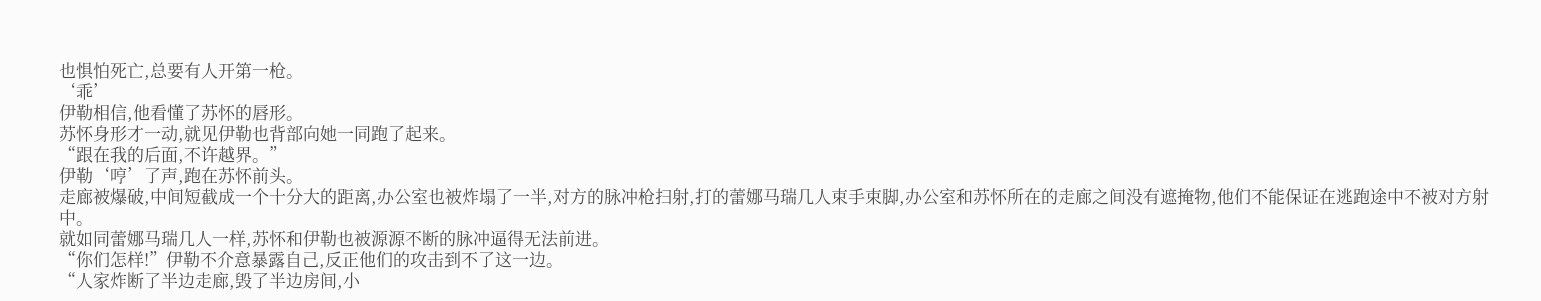也惧怕死亡,总要有人开第一枪。
‘乖’
伊勒相信,他看懂了苏怀的唇形。
苏怀身形才一动,就见伊勒也背部向她一同跑了起来。
“跟在我的后面,不许越界。”
伊勒‘哼’了声,跑在苏怀前头。
走廊被爆破,中间短截成一个十分大的距离,办公室也被炸塌了一半,对方的脉冲枪扫射,打的蕾娜马瑞几人束手束脚,办公室和苏怀所在的走廊之间没有遮掩物,他们不能保证在逃跑途中不被对方射中。
就如同蕾娜马瑞几人一样,苏怀和伊勒也被源源不断的脉冲逼得无法前进。
“你们怎样!”伊勒不介意暴露自己,反正他们的攻击到不了这一边。
“人家炸断了半边走廊,毁了半边房间,小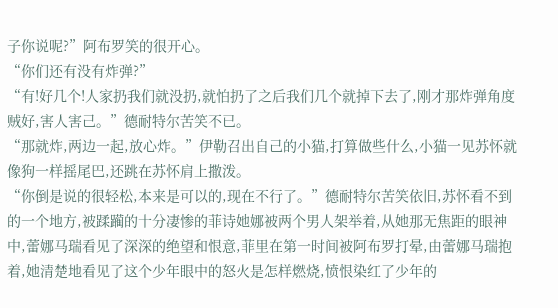子你说呢?”阿布罗笑的很开心。
“你们还有没有炸弹?”
“有!好几个!人家扔我们就没扔,就怕扔了之后我们几个就掉下去了,刚才那炸弹角度贼好,害人害己。”德耐特尔苦笑不已。
“那就炸,两边一起,放心炸。”伊勒召出自己的小猫,打算做些什么,小猫一见苏怀就像狗一样摇尾巴,还跳在苏怀肩上撒泼。
“你倒是说的很轻松,本来是可以的,现在不行了。”德耐特尔苦笑依旧,苏怀看不到的一个地方,被蹂躏的十分凄惨的菲诗她娜被两个男人架举着,从她那无焦距的眼神中,蕾娜马瑞看见了深深的绝望和恨意,菲里在第一时间被阿布罗打晕,由蕾娜马瑞抱着,她清楚地看见了这个少年眼中的怒火是怎样燃烧,愤恨染红了少年的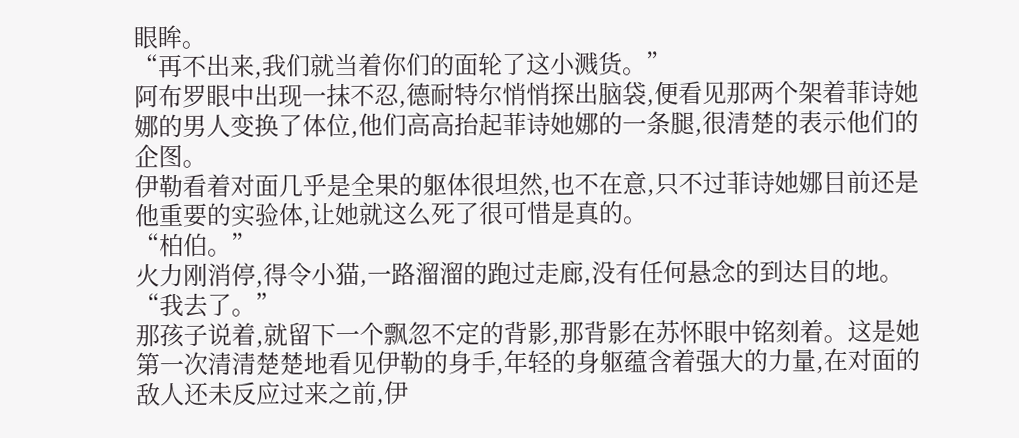眼眸。
“再不出来,我们就当着你们的面轮了这小溅货。”
阿布罗眼中出现一抹不忍,德耐特尔悄悄探出脑袋,便看见那两个架着菲诗她娜的男人变换了体位,他们高高抬起菲诗她娜的一条腿,很清楚的表示他们的企图。
伊勒看着对面几乎是全果的躯体很坦然,也不在意,只不过菲诗她娜目前还是他重要的实验体,让她就这么死了很可惜是真的。
“柏伯。”
火力刚消停,得令小猫,一路溜溜的跑过走廊,没有任何悬念的到达目的地。
“我去了。”
那孩子说着,就留下一个飘忽不定的背影,那背影在苏怀眼中铭刻着。这是她第一次清清楚楚地看见伊勒的身手,年轻的身躯蕴含着强大的力量,在对面的敌人还未反应过来之前,伊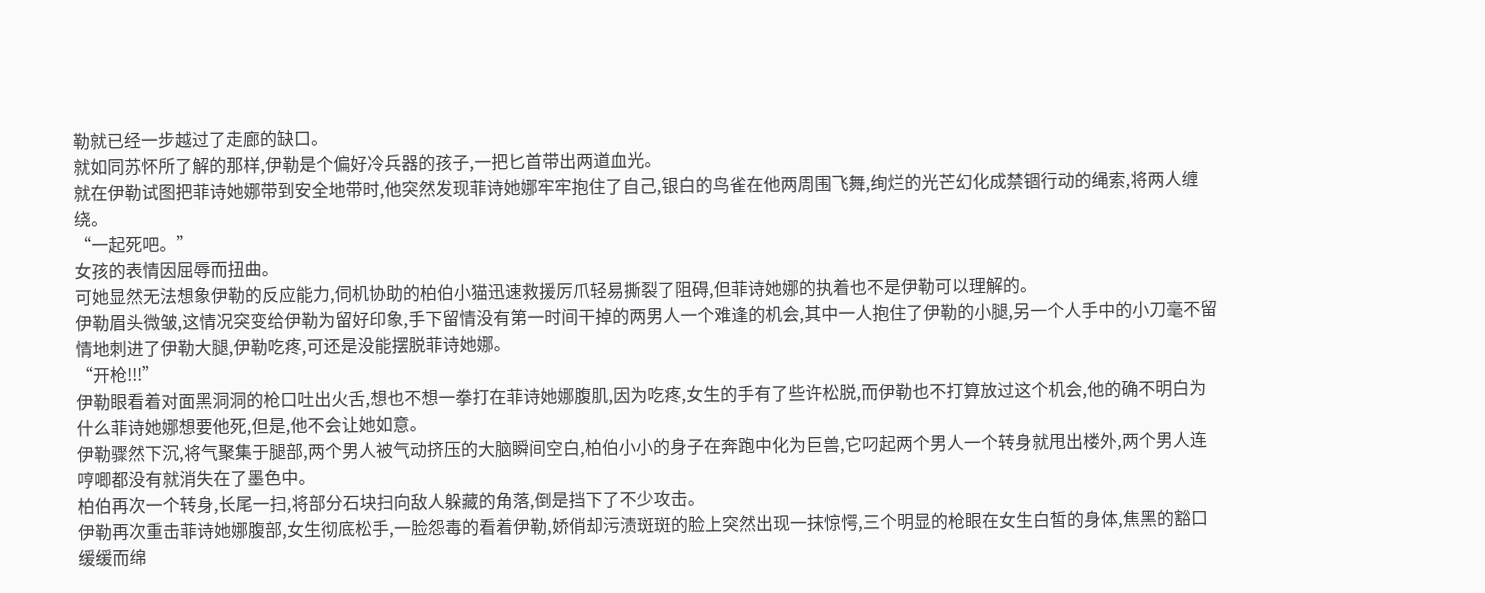勒就已经一步越过了走廊的缺口。
就如同苏怀所了解的那样,伊勒是个偏好冷兵器的孩子,一把匕首带出两道血光。
就在伊勒试图把菲诗她娜带到安全地带时,他突然发现菲诗她娜牢牢抱住了自己,银白的鸟雀在他两周围飞舞,绚烂的光芒幻化成禁锢行动的绳索,将两人缠绕。
“一起死吧。”
女孩的表情因屈辱而扭曲。
可她显然无法想象伊勒的反应能力,伺机协助的柏伯小猫迅速救援厉爪轻易撕裂了阻碍,但菲诗她娜的执着也不是伊勒可以理解的。
伊勒眉头微皱,这情况突变给伊勒为留好印象,手下留情没有第一时间干掉的两男人一个难逢的机会,其中一人抱住了伊勒的小腿,另一个人手中的小刀毫不留情地刺进了伊勒大腿,伊勒吃疼,可还是没能摆脱菲诗她娜。
“开枪!!!”
伊勒眼看着对面黑洞洞的枪口吐出火舌,想也不想一拳打在菲诗她娜腹肌,因为吃疼,女生的手有了些许松脱,而伊勒也不打算放过这个机会,他的确不明白为什么菲诗她娜想要他死,但是,他不会让她如意。
伊勒骤然下沉,将气聚集于腿部,两个男人被气动挤压的大脑瞬间空白,柏伯小小的身子在奔跑中化为巨兽,它叼起两个男人一个转身就甩出楼外,两个男人连哼唧都没有就消失在了墨色中。
柏伯再次一个转身,长尾一扫,将部分石块扫向敌人躲藏的角落,倒是挡下了不少攻击。
伊勒再次重击菲诗她娜腹部,女生彻底松手,一脸怨毒的看着伊勒,娇俏却污渍斑斑的脸上突然出现一抹惊愕,三个明显的枪眼在女生白皙的身体,焦黑的豁口缓缓而绵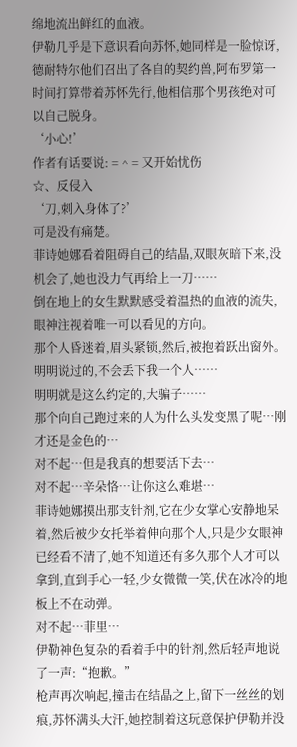绵地流出鲜红的血液。
伊勒几乎是下意识看向苏怀,她同样是一脸惊讶,德耐特尔他们召出了各自的契约兽,阿布罗第一时间打算带着苏怀先行,他相信那个男孩绝对可以自己脱身。
‘小心!’
作者有话要说: = ^ = 又开始忧伤
☆、反侵入
‘刀,刺入身体了?’
可是没有痛楚。
菲诗她娜看着阻碍自己的结晶,双眼灰暗下来,没机会了,她也没力气再给上一刀……
倒在地上的女生默默感受着温热的血液的流失,眼神注视着唯一可以看见的方向。
那个人昏迷着,眉头紧锁,然后,被抱着跃出窗外。
明明说过的,不会丢下我一个人……
明明就是这么约定的,大骗子……
那个向自己跑过来的人为什么头发变黑了呢…刚才还是金色的…
对不起…但是我真的想要活下去…
对不起…辛朵恪…让你这么难堪…
菲诗她娜摸出那支针剂,它在少女掌心安静地呆着,然后被少女托举着伸向那个人,只是少女眼神已经看不清了,她不知道还有多久那个人才可以拿到,直到手心一轻,少女微微一笑,伏在冰冷的地板上不在动弹。
对不起…菲里…
伊勒神色复杂的看着手中的针剂,然后轻声地说了一声:“抱歉。”
枪声再次响起,撞击在结晶之上,留下一丝丝的划痕,苏怀满头大汗,她控制着这玩意保护伊勒并没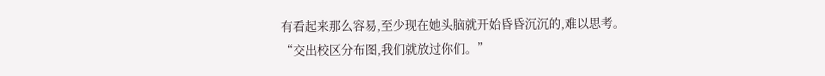有看起来那么容易,至少现在她头脑就开始昏昏沉沉的,难以思考。
“交出校区分布图,我们就放过你们。”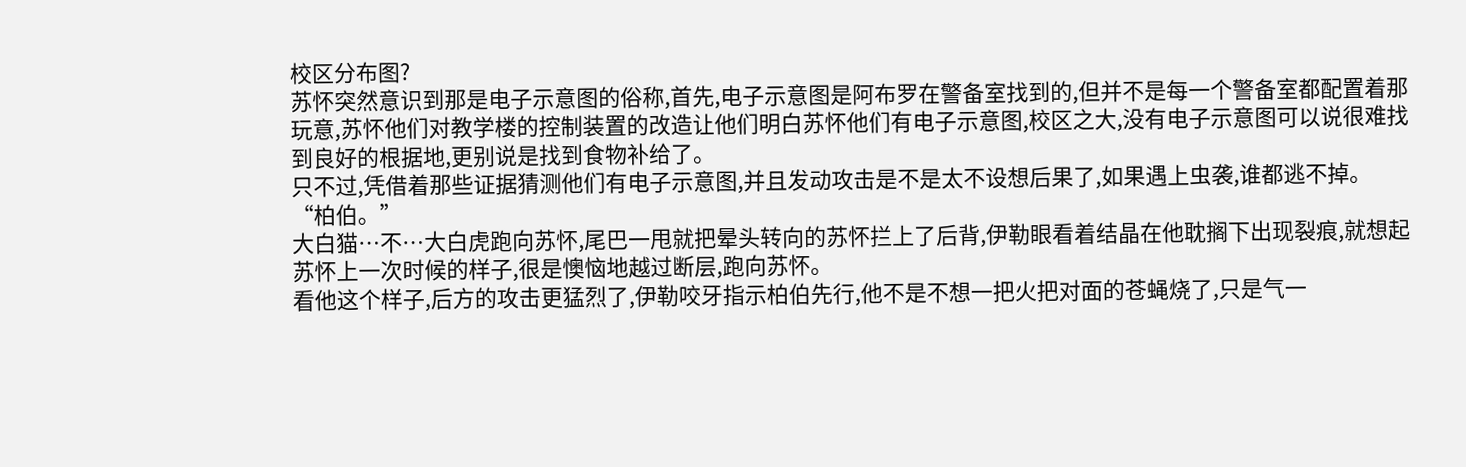校区分布图?
苏怀突然意识到那是电子示意图的俗称,首先,电子示意图是阿布罗在警备室找到的,但并不是每一个警备室都配置着那玩意,苏怀他们对教学楼的控制装置的改造让他们明白苏怀他们有电子示意图,校区之大,没有电子示意图可以说很难找到良好的根据地,更别说是找到食物补给了。
只不过,凭借着那些证据猜测他们有电子示意图,并且发动攻击是不是太不设想后果了,如果遇上虫袭,谁都逃不掉。
“柏伯。”
大白猫…不…大白虎跑向苏怀,尾巴一甩就把晕头转向的苏怀拦上了后背,伊勒眼看着结晶在他耽搁下出现裂痕,就想起苏怀上一次时候的样子,很是懊恼地越过断层,跑向苏怀。
看他这个样子,后方的攻击更猛烈了,伊勒咬牙指示柏伯先行,他不是不想一把火把对面的苍蝇烧了,只是气一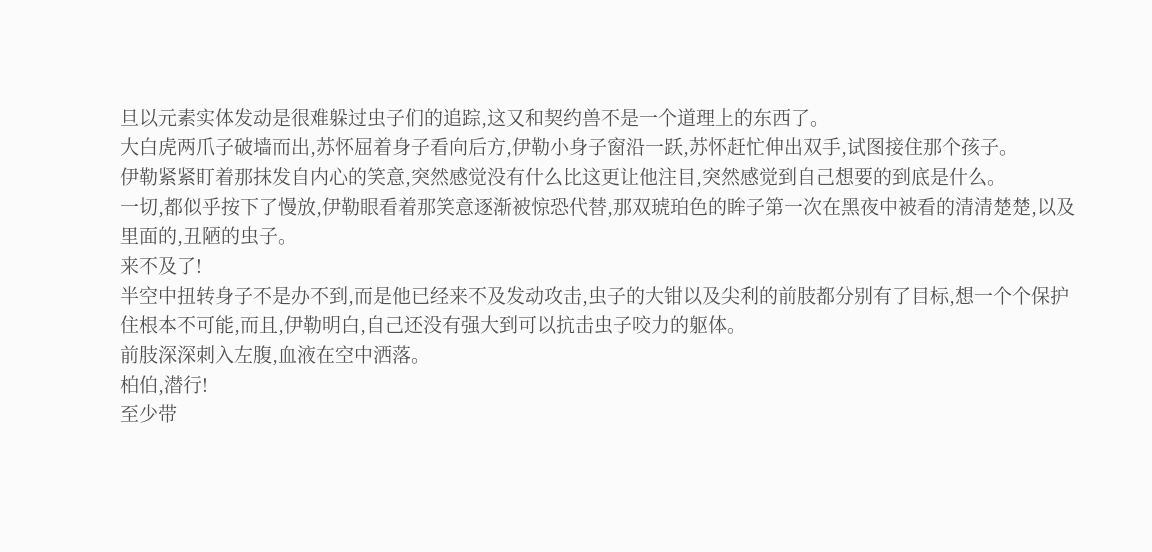旦以元素实体发动是很难躲过虫子们的追踪,这又和契约兽不是一个道理上的东西了。
大白虎两爪子破墙而出,苏怀屈着身子看向后方,伊勒小身子窗沿一跃,苏怀赶忙伸出双手,试图接住那个孩子。
伊勒紧紧盯着那抹发自内心的笑意,突然感觉没有什么比这更让他注目,突然感觉到自己想要的到底是什么。
一切,都似乎按下了慢放,伊勒眼看着那笑意逐渐被惊恐代替,那双琥珀色的眸子第一次在黑夜中被看的清清楚楚,以及里面的,丑陋的虫子。
来不及了!
半空中扭转身子不是办不到,而是他已经来不及发动攻击,虫子的大钳以及尖利的前肢都分别有了目标,想一个个保护住根本不可能,而且,伊勒明白,自己还没有强大到可以抗击虫子咬力的躯体。
前肢深深刺入左腹,血液在空中洒落。
柏伯,潜行!
至少带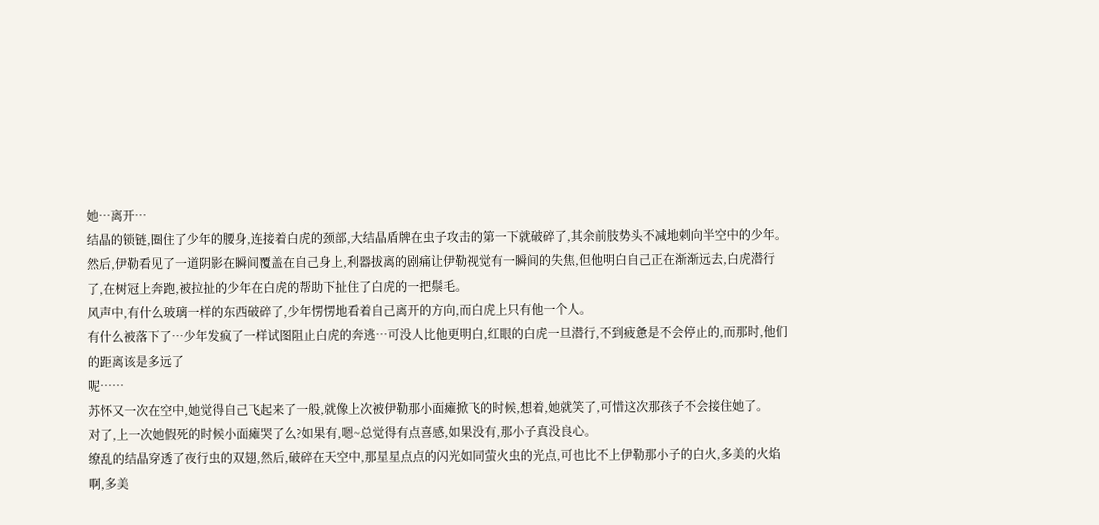她…离开…
结晶的锁链,圈住了少年的腰身,连接着白虎的颈部,大结晶盾牌在虫子攻击的第一下就破碎了,其余前肢势头不减地刺向半空中的少年。
然后,伊勒看见了一道阴影在瞬间覆盖在自己身上,利器拔离的剧痛让伊勒视觉有一瞬间的失焦,但他明白自己正在渐渐远去,白虎潜行了,在树冠上奔跑,被拉扯的少年在白虎的帮助下扯住了白虎的一把鬃毛。
风声中,有什么玻璃一样的东西破碎了,少年愣愣地看着自己离开的方向,而白虎上只有他一个人。
有什么被落下了…少年发疯了一样试图阻止白虎的奔逃…可没人比他更明白,红眼的白虎一旦潜行,不到疲惫是不会停止的,而那时,他们的距离该是多远了
呢……
苏怀又一次在空中,她觉得自己飞起来了一般,就像上次被伊勒那小面瘫掀飞的时候,想着,她就笑了,可惜这次那孩子不会接住她了。
对了,上一次她假死的时候小面瘫哭了么?如果有,嗯~总觉得有点喜感,如果没有,那小子真没良心。
缭乱的结晶穿透了夜行虫的双翅,然后,破碎在天空中,那星星点点的闪光如同萤火虫的光点,可也比不上伊勒那小子的白火,多美的火焰啊,多美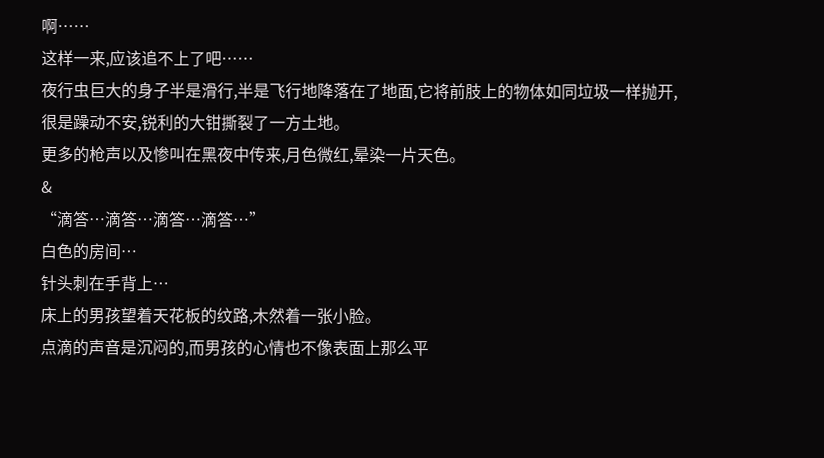啊……
这样一来,应该追不上了吧……
夜行虫巨大的身子半是滑行,半是飞行地降落在了地面,它将前肢上的物体如同垃圾一样抛开,很是躁动不安,锐利的大钳撕裂了一方土地。
更多的枪声以及惨叫在黑夜中传来,月色微红,晕染一片天色。
&
“滴答…滴答…滴答…滴答…”
白色的房间…
针头刺在手背上…
床上的男孩望着天花板的纹路,木然着一张小脸。
点滴的声音是沉闷的,而男孩的心情也不像表面上那么平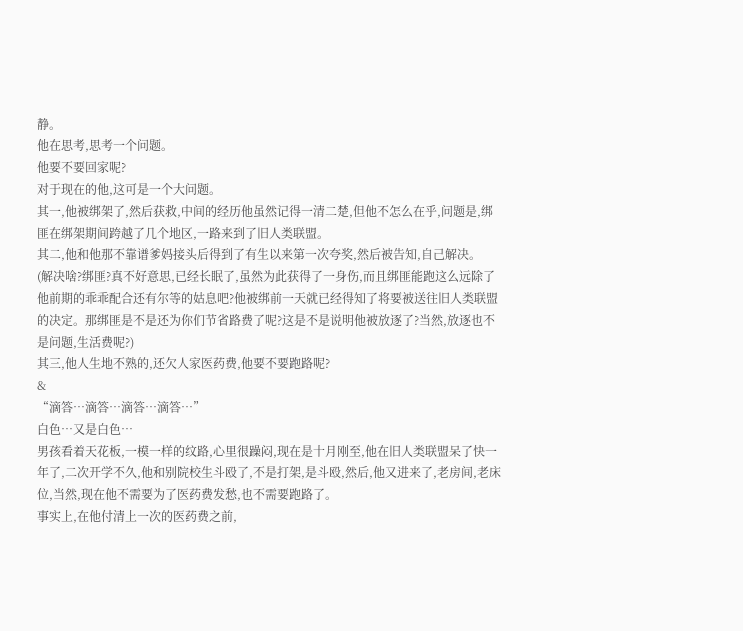静。
他在思考,思考一个问题。
他要不要回家呢?
对于现在的他,这可是一个大问题。
其一,他被绑架了,然后获救,中间的经历他虽然记得一清二楚,但他不怎么在乎,问题是,绑匪在绑架期间跨越了几个地区,一路来到了旧人类联盟。
其二,他和他那不靠谱爹妈接头后得到了有生以来第一次夸奖,然后被告知,自己解决。
(解决啥?绑匪?真不好意思,已经长眠了,虽然为此获得了一身伤,而且绑匪能跑这么远除了他前期的乖乖配合还有尔等的姑息吧?他被绑前一天就已经得知了将要被送往旧人类联盟的决定。那绑匪是不是还为你们节省路费了呢?这是不是说明他被放逐了?当然,放逐也不是问题,生活费呢?)
其三,他人生地不熟的,还欠人家医药费,他要不要跑路呢?
&
“滴答…滴答…滴答…滴答…”
白色…又是白色…
男孩看着天花板,一模一样的纹路,心里很躁闷,现在是十月刚至,他在旧人类联盟呆了快一年了,二次开学不久,他和别院校生斗殴了,不是打架,是斗殴,然后,他又进来了,老房间,老床位,当然,现在他不需要为了医药费发愁,也不需要跑路了。
事实上,在他付清上一次的医药费之前,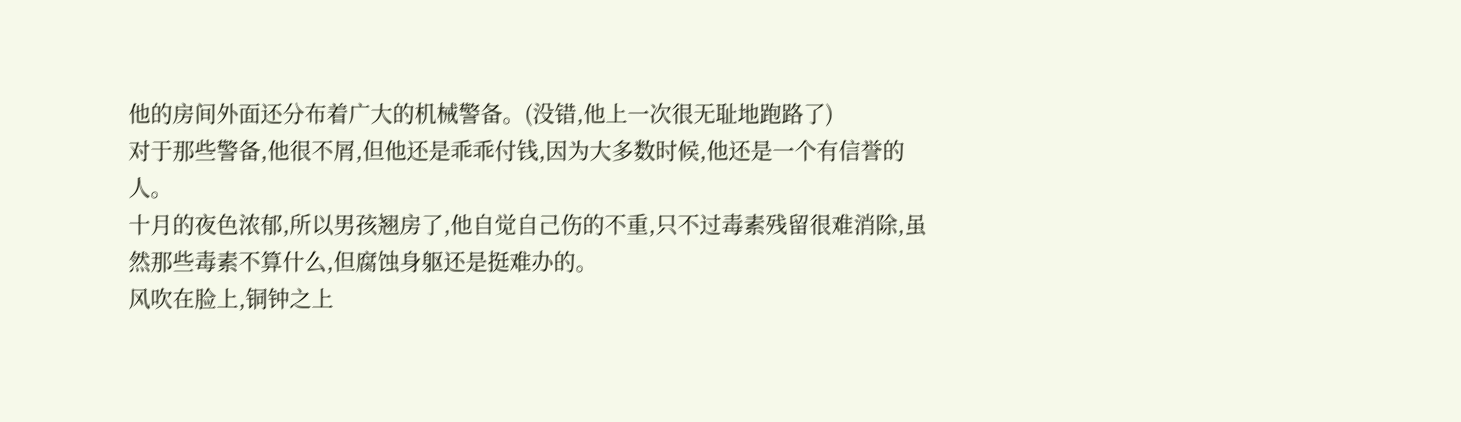他的房间外面还分布着广大的机械警备。(没错,他上一次很无耻地跑路了)
对于那些警备,他很不屑,但他还是乖乖付钱,因为大多数时候,他还是一个有信誉的人。
十月的夜色浓郁,所以男孩翘房了,他自觉自己伤的不重,只不过毒素残留很难消除,虽然那些毒素不算什么,但腐蚀身躯还是挺难办的。
风吹在脸上,铜钟之上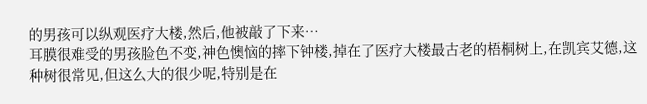的男孩可以纵观医疗大楼,然后,他被敲了下来…
耳膜很难受的男孩脸色不变,神色懊恼的摔下钟楼,掉在了医疗大楼最古老的梧桐树上,在凯宾艾德,这种树很常见,但这么大的很少呢,特别是在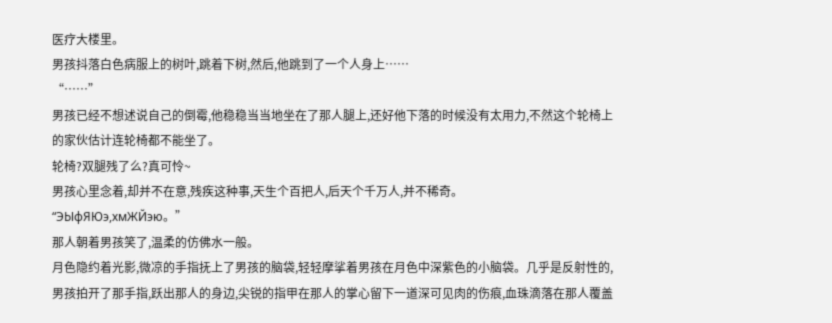医疗大楼里。
男孩抖落白色病服上的树叶,跳着下树,然后,他跳到了一个人身上……
“……”
男孩已经不想述说自己的倒霉,他稳稳当当地坐在了那人腿上,还好他下落的时候没有太用力,不然这个轮椅上的家伙估计连轮椅都不能坐了。
轮椅?双腿残了么?真可怜~
男孩心里念着,却并不在意,残疾这种事,天生个百把人,后天个千万人,并不稀奇。
“ЭЫфЯЮэ,хмЖЙэю。”
那人朝着男孩笑了,温柔的仿佛水一般。
月色隐约着光影,微凉的手指抚上了男孩的脑袋,轻轻摩挲着男孩在月色中深紫色的小脑袋。几乎是反射性的,男孩拍开了那手指,跃出那人的身边,尖锐的指甲在那人的掌心留下一道深可见肉的伤痕,血珠滴落在那人覆盖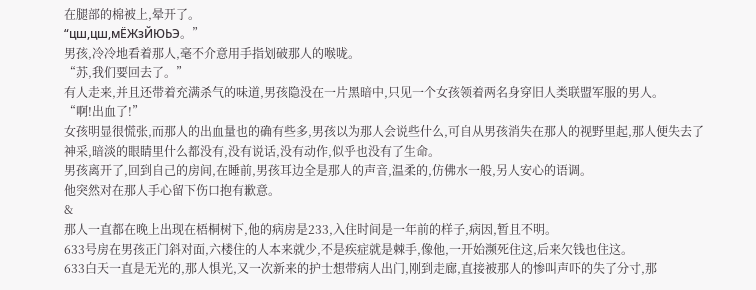在腿部的棉被上,晕开了。
“цш,цш,мЁЖзЙЮЬЭ。”
男孩,冷冷地看着那人,毫不介意用手指划破那人的喉咙。
“苏,我们要回去了。”
有人走来,并且还带着充满杀气的味道,男孩隐没在一片黑暗中,只见一个女孩领着两名身穿旧人类联盟军服的男人。
“啊!出血了!”
女孩明显很慌张,而那人的出血量也的确有些多,男孩以为那人会说些什么,可自从男孩消失在那人的视野里起,那人便失去了神采,暗淡的眼睛里什么都没有,没有说话,没有动作,似乎也没有了生命。
男孩离开了,回到自己的房间,在睡前,男孩耳边全是那人的声音,温柔的,仿佛水一般,另人安心的语调。
他突然对在那人手心留下伤口抱有歉意。
&
那人一直都在晚上出现在梧桐树下,他的病房是233,入住时间是一年前的样子,病因,暂且不明。
633号房在男孩正门斜对面,六楼住的人本来就少,不是疾症就是棘手,像他,一开始濒死住这,后来欠钱也住这。
633白天一直是无光的,那人惧光,又一次新来的护士想带病人出门,刚到走廊,直接被那人的惨叫声吓的失了分寸,那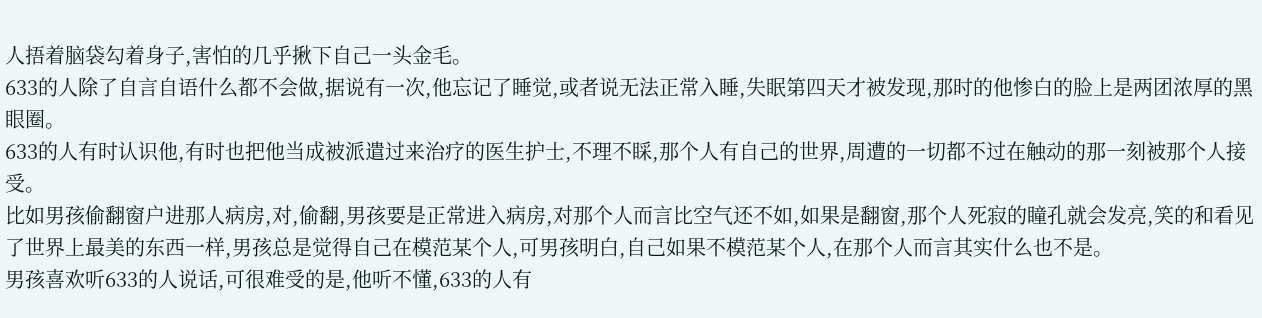人捂着脑袋勾着身子,害怕的几乎揪下自己一头金毛。
633的人除了自言自语什么都不会做,据说有一次,他忘记了睡觉,或者说无法正常入睡,失眠第四天才被发现,那时的他惨白的脸上是两团浓厚的黑眼圈。
633的人有时认识他,有时也把他当成被派遣过来治疗的医生护士,不理不睬,那个人有自己的世界,周遭的一切都不过在触动的那一刻被那个人接受。
比如男孩偷翻窗户进那人病房,对,偷翻,男孩要是正常进入病房,对那个人而言比空气还不如,如果是翻窗,那个人死寂的瞳孔就会发亮,笑的和看见了世界上最美的东西一样,男孩总是觉得自己在模范某个人,可男孩明白,自己如果不模范某个人,在那个人而言其实什么也不是。
男孩喜欢听633的人说话,可很难受的是,他听不懂,633的人有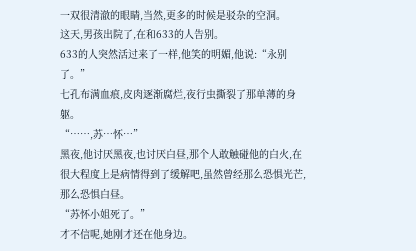一双很清澈的眼睛,当然,更多的时候是驳杂的空洞。
这天,男孩出院了,在和633的人告别。
633的人突然活过来了一样,他笑的明媚,他说:“永别了。”
七孔布满血痕,皮肉逐渐腐烂,夜行虫撕裂了那单薄的身躯。
“……,苏…怀…”
黑夜,他讨厌黑夜,也讨厌白昼,那个人敢触碰他的白火,在很大程度上是病情得到了缓解吧,虽然曾经那么恐惧光芒,那么恐惧白昼。
“苏怀小姐死了。”
才不信呢,她刚才还在他身边。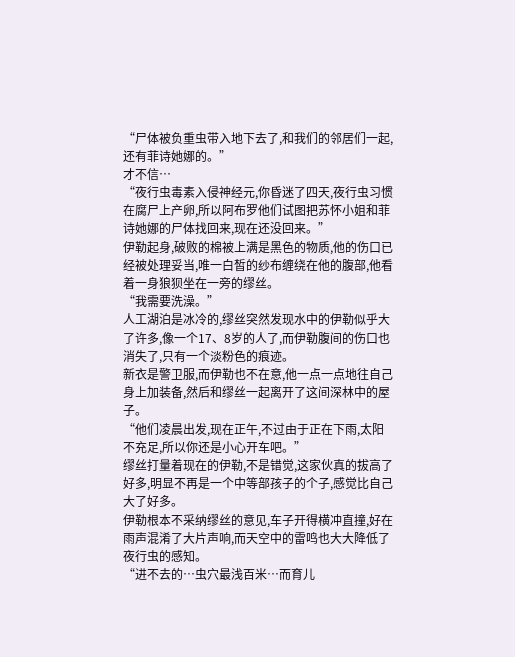“尸体被负重虫带入地下去了,和我们的邻居们一起,还有菲诗她娜的。”
才不信…
“夜行虫毒素入侵神经元,你昏迷了四天,夜行虫习惯在腐尸上产卵,所以阿布罗他们试图把苏怀小姐和菲诗她娜的尸体找回来,现在还没回来。”
伊勒起身,破败的棉被上满是黑色的物质,他的伤口已经被处理妥当,唯一白皙的纱布缠绕在他的腹部,他看着一身狼狈坐在一旁的缪丝。
“我需要洗澡。”
人工湖泊是冰冷的,缪丝突然发现水中的伊勒似乎大了许多,像一个17、8岁的人了,而伊勒腹间的伤口也消失了,只有一个淡粉色的痕迹。
新衣是警卫服,而伊勒也不在意,他一点一点地往自己身上加装备,然后和缪丝一起离开了这间深林中的屋子。
“他们凌晨出发,现在正午,不过由于正在下雨,太阳不充足,所以你还是小心开车吧。”
缪丝打量着现在的伊勒,不是错觉,这家伙真的拔高了好多,明显不再是一个中等部孩子的个子,感觉比自己大了好多。
伊勒根本不采纳缪丝的意见,车子开得横冲直撞,好在雨声混淆了大片声响,而天空中的雷鸣也大大降低了夜行虫的感知。
“进不去的…虫穴最浅百米…而育儿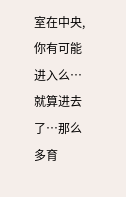室在中央,你有可能进入么…就算进去了…那么多育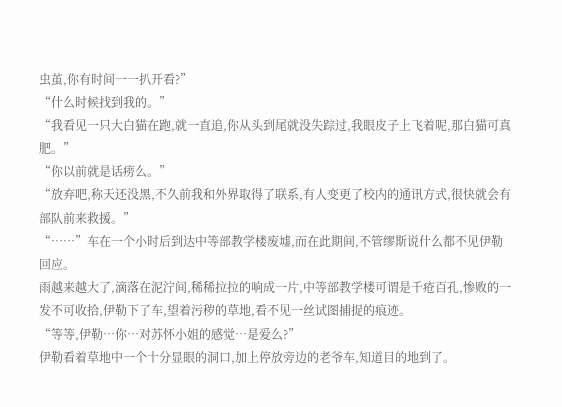虫茧,你有时间一一扒开看?”
“什么时候找到我的。”
“我看见一只大白猫在跑,就一直追,你从头到尾就没失踪过,我眼皮子上飞着呢,那白猫可真肥。”
“你以前就是话痨么。”
“放弃吧,称天还没黑,不久前我和外界取得了联系,有人变更了校内的通讯方式,很快就会有部队前来救援。”
“……”车在一个小时后到达中等部教学楼废墟,而在此期间,不管缪斯说什么都不见伊勒回应。
雨越来越大了,滴落在泥泞间,稀稀拉拉的响成一片,中等部教学楼可谓是千疮百孔,惨败的一发不可收拾,伊勒下了车,望着污秽的草地,看不见一丝试图捕捉的痕迹。
“等等,伊勒…你…对苏怀小姐的感觉…是爱么?”
伊勒看着草地中一个十分显眼的洞口,加上停放旁边的老爷车,知道目的地到了。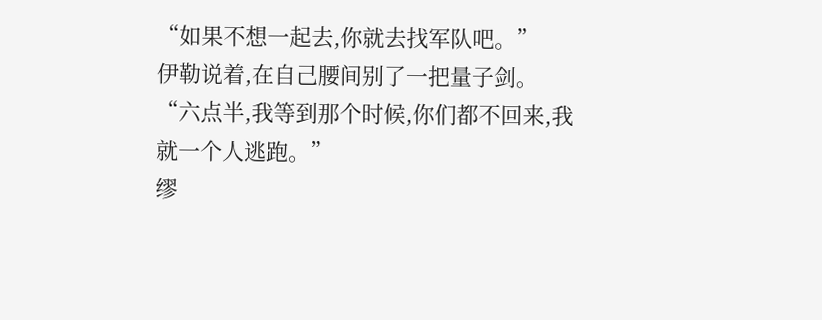“如果不想一起去,你就去找军队吧。”
伊勒说着,在自己腰间别了一把量子剑。
“六点半,我等到那个时候,你们都不回来,我就一个人逃跑。”
缪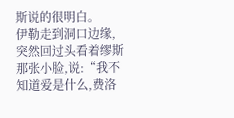斯说的很明白。
伊勒走到洞口边缘,突然回过头看着缪斯那张小脸,说:“我不知道爱是什么,费洛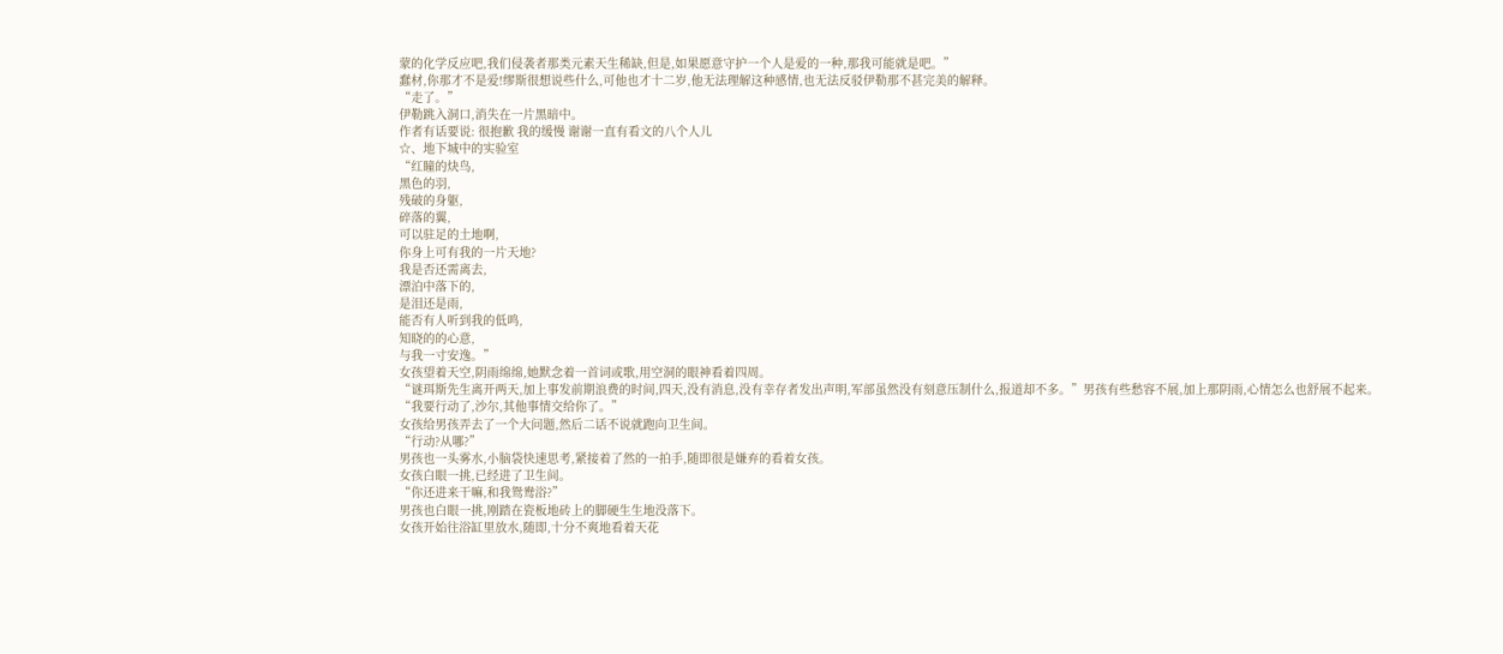蒙的化学反应吧,我们侵袭者那类元素天生稀缺,但是,如果愿意守护一个人是爱的一种,那我可能就是吧。”
蠢材,你那才不是爱!缪斯很想说些什么,可他也才十二岁,他无法理解这种感情,也无法反驳伊勒那不甚完美的解释。
“走了。”
伊勒跳入洞口,消失在一片黑暗中。
作者有话要说: 很抱歉 我的缓慢 谢谢一直有看文的八个人儿
☆、地下城中的实验室
“红瞳的炔鸟,
黑色的羽,
残破的身躯,
碎落的翼,
可以驻足的土地啊,
你身上可有我的一片天地?
我是否还需离去,
漂泊中落下的,
是泪还是雨,
能否有人听到我的低鸣,
知晓的的心意,
与我一寸安逸。”
女孩望着天空,阴雨绵绵,她默念着一首词或歌,用空洞的眼神看着四周。
“谜珥斯先生离开两天,加上事发前期浪费的时间,四天,没有消息,没有幸存者发出声明,军部虽然没有刻意压制什么,报道却不多。”男孩有些愁容不展,加上那阴雨,心情怎么也舒展不起来。
“我要行动了,沙尔,其他事情交给你了。”
女孩给男孩弄去了一个大问题,然后二话不说就跑向卫生间。
“行动?从哪?”
男孩也一头雾水,小脑袋快速思考,紧接着了然的一拍手,随即很是嫌弃的看着女孩。
女孩白眼一挑,已经进了卫生间。
“你还进来干嘛,和我鸳鸯浴?”
男孩也白眼一挑,刚踏在瓷板地砖上的脚硬生生地没落下。
女孩开始往浴缸里放水,随即,十分不爽地看着天花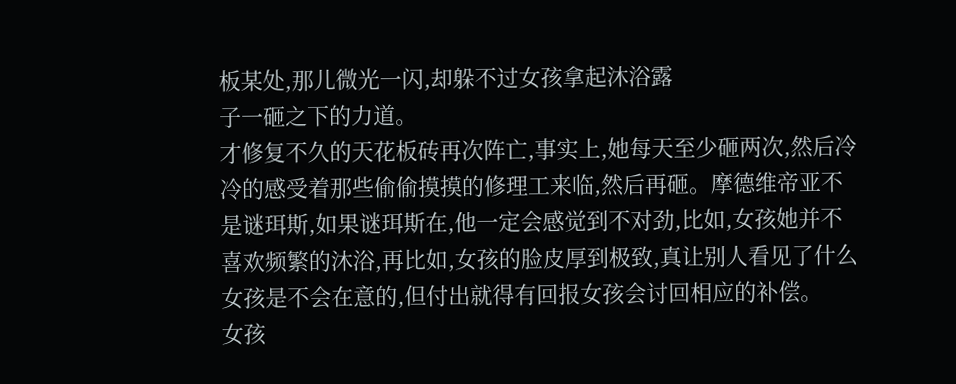板某处,那儿微光一闪,却躲不过女孩拿起沐浴露
子一砸之下的力道。
才修复不久的天花板砖再次阵亡,事实上,她每天至少砸两次,然后冷冷的感受着那些偷偷摸摸的修理工来临,然后再砸。摩德维帝亚不是谜珥斯,如果谜珥斯在,他一定会感觉到不对劲,比如,女孩她并不喜欢频繁的沐浴,再比如,女孩的脸皮厚到极致,真让别人看见了什么女孩是不会在意的,但付出就得有回报女孩会讨回相应的补偿。
女孩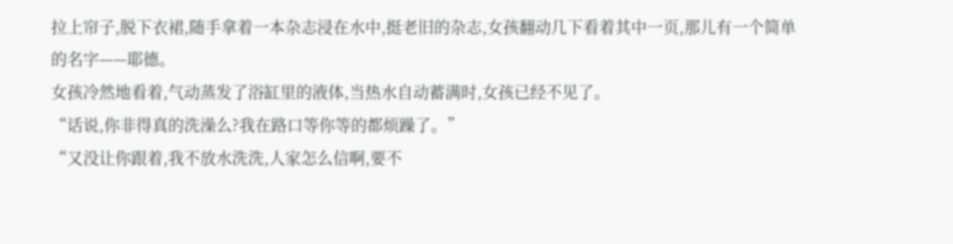拉上帘子,脱下衣裙,随手拿着一本杂志浸在水中,挺老旧的杂志,女孩翻动几下看着其中一页,那儿有一个简单的名字——耶德。
女孩冷然地看着,气动蒸发了浴缸里的液体,当热水自动蓄满时,女孩已经不见了。
“话说,你非得真的洗澡么?我在路口等你等的都烦躁了。”
“又没让你跟着,我不放水洗洗,人家怎么信啊,要不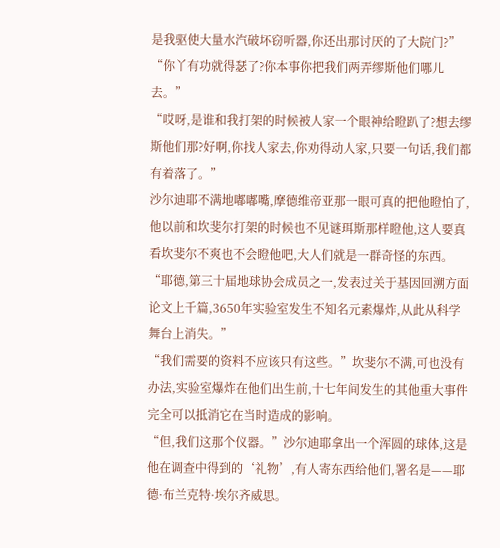是我驱使大量水汽破坏窃听器,你还出那讨厌的了大院门?”
“你丫有功就得瑟了?你本事你把我们两弄缪斯他们哪儿去。”
“哎呀,是谁和我打架的时候被人家一个眼神给瞪趴了?想去缪斯他们那?好啊,你找人家去,你劝得动人家,只要一句话,我们都有着落了。”
沙尔迪耶不满地嘟嘟嘴,摩德维帝亚那一眼可真的把他瞪怕了,他以前和坎斐尔打架的时候也不见谜珥斯那样瞪他,这人要真看坎斐尔不爽也不会瞪他吧,大人们就是一群奇怪的东西。
“耶德,第三十届地球协会成员之一,发表过关于基因回溯方面论文上千篇,3650年实验室发生不知名元素爆炸,从此从科学舞台上消失。”
“我们需要的资料不应该只有这些。”坎斐尔不满,可也没有办法,实验室爆炸在他们出生前,十七年间发生的其他重大事件完全可以抵消它在当时造成的影响。
“但,我们这那个仪器。”沙尔迪耶拿出一个浑圆的球体,这是他在调查中得到的‘礼物’,有人寄东西给他们,署名是——耶德·布兰克特·埃尔齐威思。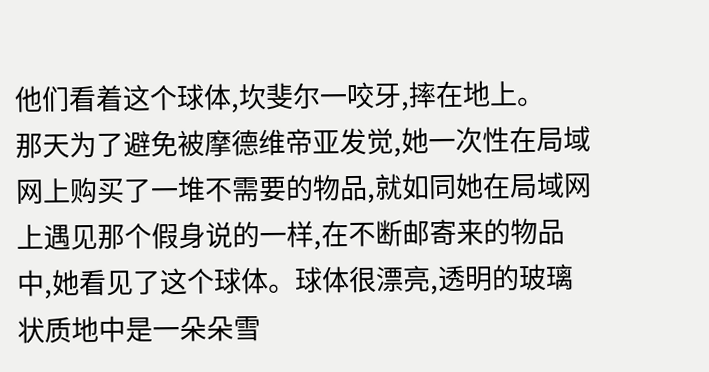他们看着这个球体,坎斐尔一咬牙,摔在地上。
那天为了避免被摩德维帝亚发觉,她一次性在局域网上购买了一堆不需要的物品,就如同她在局域网上遇见那个假身说的一样,在不断邮寄来的物品中,她看见了这个球体。球体很漂亮,透明的玻璃状质地中是一朵朵雪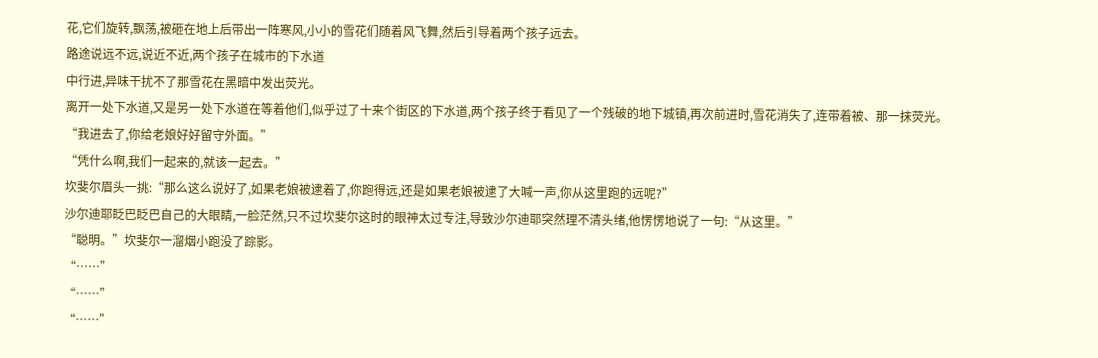花,它们旋转,飘荡,被砸在地上后带出一阵寒风,小小的雪花们随着风飞舞,然后引导着两个孩子远去。
路途说远不远,说近不近,两个孩子在城市的下水道
中行进,异味干扰不了那雪花在黑暗中发出荧光。
离开一处下水道,又是另一处下水道在等着他们,似乎过了十来个街区的下水道,两个孩子终于看见了一个残破的地下城镇,再次前进时,雪花消失了,连带着被、那一抹荧光。
“我进去了,你给老娘好好留守外面。”
“凭什么啊,我们一起来的,就该一起去。”
坎斐尔眉头一挑:“那么这么说好了,如果老娘被逮着了,你跑得远,还是如果老娘被逮了大喊一声,你从这里跑的远呢?”
沙尔迪耶眨巴眨巴自己的大眼睛,一脸茫然,只不过坎斐尔这时的眼神太过专注,导致沙尔迪耶突然理不清头绪,他愣愣地说了一句:“从这里。”
“聪明。”坎斐尔一溜烟小跑没了踪影。
“……”
“……”
“……”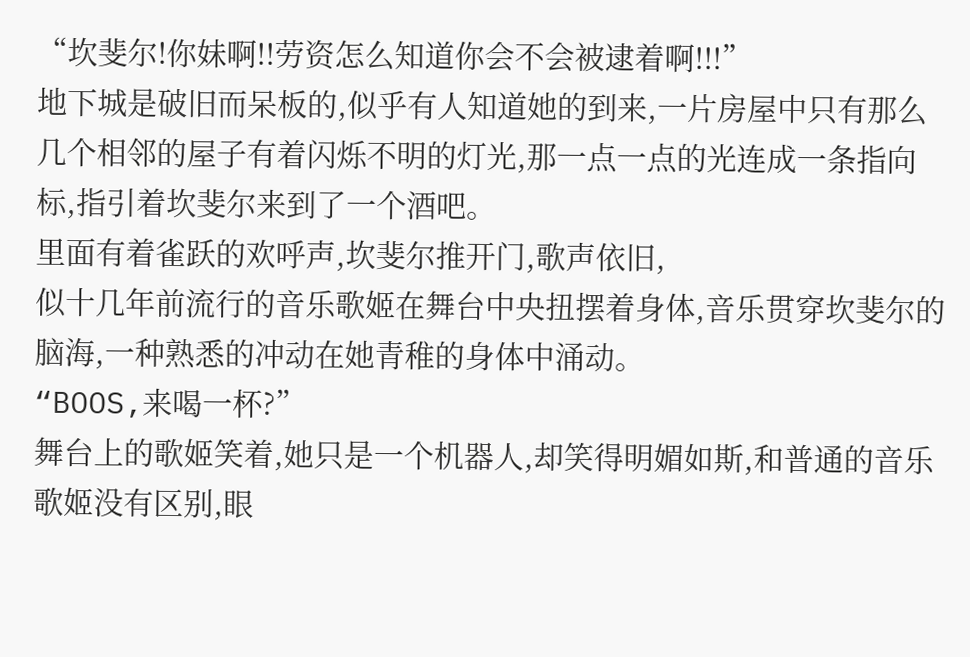“坎斐尔!你妹啊!!劳资怎么知道你会不会被逮着啊!!!”
地下城是破旧而呆板的,似乎有人知道她的到来,一片房屋中只有那么几个相邻的屋子有着闪烁不明的灯光,那一点一点的光连成一条指向标,指引着坎斐尔来到了一个酒吧。
里面有着雀跃的欢呼声,坎斐尔推开门,歌声依旧,
似十几年前流行的音乐歌姬在舞台中央扭摆着身体,音乐贯穿坎斐尔的脑海,一种熟悉的冲动在她青稚的身体中涌动。
“BOOS,来喝一杯?”
舞台上的歌姬笑着,她只是一个机器人,却笑得明媚如斯,和普通的音乐歌姬没有区别,眼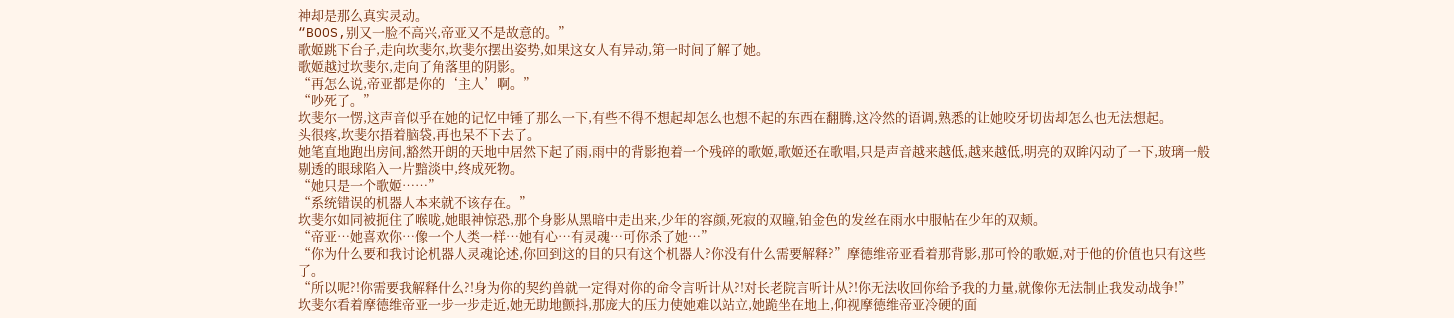神却是那么真实灵动。
“BOOS,别又一脸不高兴,帝亚又不是故意的。”
歌姬跳下台子,走向坎斐尔,坎斐尔摆出姿势,如果这女人有异动,第一时间了解了她。
歌姬越过坎斐尔,走向了角落里的阴影。
“再怎么说,帝亚都是你的‘主人’啊。”
“吵死了。”
坎斐尔一愣,这声音似乎在她的记忆中锤了那么一下,有些不得不想起却怎么也想不起的东西在翻腾,这冷然的语调,熟悉的让她咬牙切齿却怎么也无法想起。
头很疼,坎斐尔捂着脑袋,再也呆不下去了。
她笔直地跑出房间,豁然开朗的天地中居然下起了雨,雨中的背影抱着一个残碎的歌姬,歌姬还在歌唱,只是声音越来越低,越来越低,明亮的双眸闪动了一下,玻璃一般剔透的眼球陷入一片黯淡中,终成死物。
“她只是一个歌姬……”
“系统错误的机器人本来就不该存在。”
坎斐尔如同被扼住了喉咙,她眼神惊恐,那个身影从黑暗中走出来,少年的容颜,死寂的双瞳,铂金色的发丝在雨水中服帖在少年的双颊。
“帝亚…她喜欢你…像一个人类一样…她有心…有灵魂…可你杀了她…”
“你为什么要和我讨论机器人灵魂论述,你回到这的目的只有这个机器人?你没有什么需要解释?”摩德维帝亚看着那背影,那可怜的歌姬,对于他的价值也只有这些了。
“所以呢?!你需要我解释什么?!身为你的契约兽就一定得对你的命令言听计从?!对长老院言听计从?!你无法收回你给予我的力量,就像你无法制止我发动战争!”
坎斐尔看着摩德维帝亚一步一步走近,她无助地颤抖,那庞大的压力使她难以站立,她跪坐在地上,仰视摩德维帝亚冷硬的面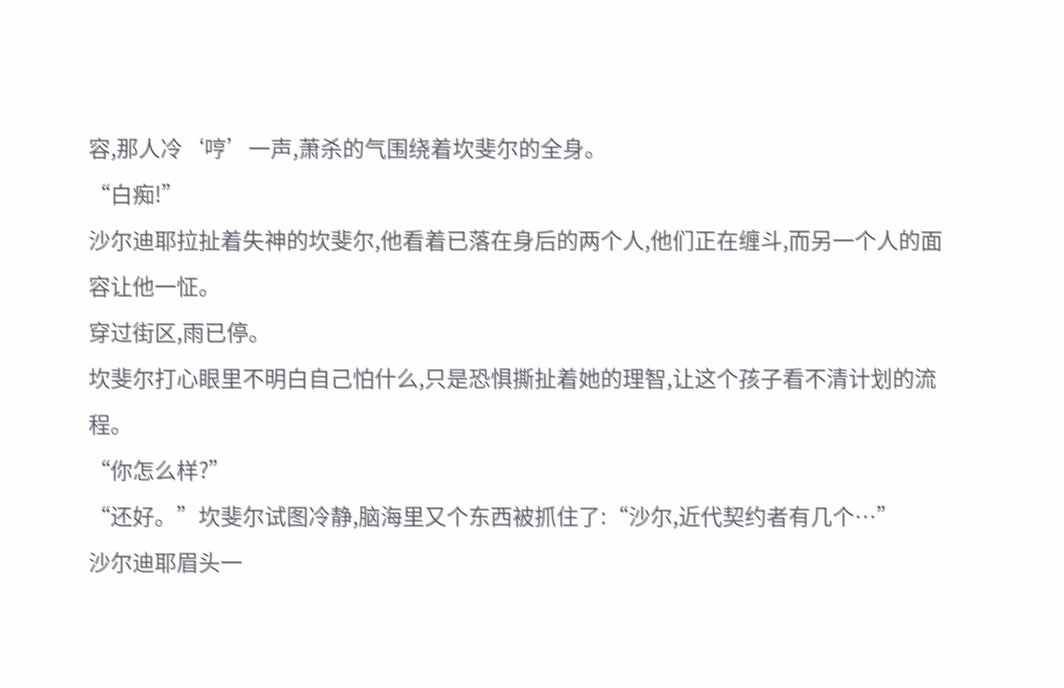容,那人冷‘哼’一声,萧杀的气围绕着坎斐尔的全身。
“白痴!”
沙尔迪耶拉扯着失神的坎斐尔,他看着已落在身后的两个人,他们正在缠斗,而另一个人的面容让他一怔。
穿过街区,雨已停。
坎斐尔打心眼里不明白自己怕什么,只是恐惧撕扯着她的理智,让这个孩子看不清计划的流程。
“你怎么样?”
“还好。”坎斐尔试图冷静,脑海里又个东西被抓住了:“沙尔,近代契约者有几个…”
沙尔迪耶眉头一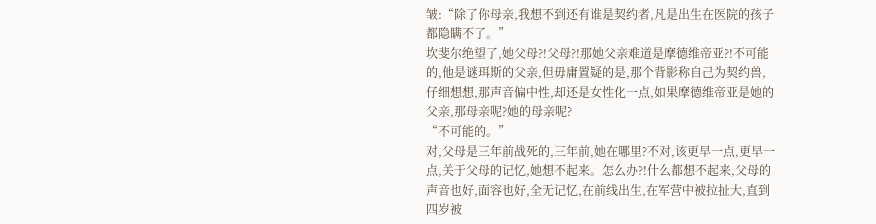皱:“除了你母亲,我想不到还有谁是契约者,凡是出生在医院的孩子都隐瞒不了。”
坎斐尔绝望了,她父母?!父母?!那她父亲难道是摩德维帝亚?!不可能的,他是谜珥斯的父亲,但毋庸置疑的是,那个背影称自己为契约兽,仔细想想,那声音偏中性,却还是女性化一点,如果摩德维帝亚是她的父亲,那母亲呢?她的母亲呢?
“不可能的。”
对,父母是三年前战死的,三年前,她在哪里?不对,该更早一点,更早一点,关于父母的记忆,她想不起来。怎么办?!什么都想不起来,父母的声音也好,面容也好,全无记忆,在前线出生,在军营中被拉扯大,直到四岁被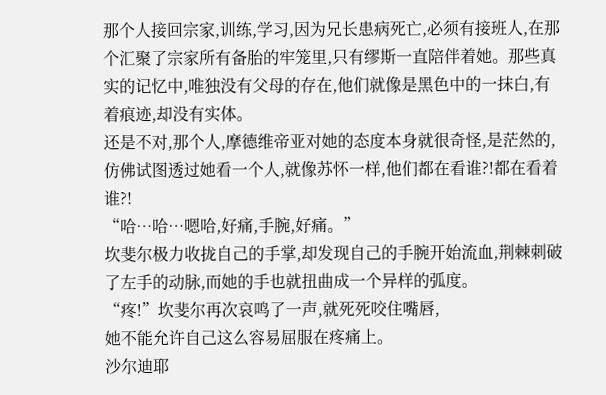那个人接回宗家,训练,学习,因为兄长患病死亡,必须有接班人,在那个汇聚了宗家所有备胎的牢笼里,只有缪斯一直陪伴着她。那些真实的记忆中,唯独没有父母的存在,他们就像是黑色中的一抹白,有着痕迹,却没有实体。
还是不对,那个人,摩德维帝亚对她的态度本身就很奇怪,是茫然的,仿佛试图透过她看一个人,就像苏怀一样,他们都在看谁?!都在看着谁?!
“哈…哈…嗯哈,好痛,手腕,好痛。”
坎斐尔极力收拢自己的手掌,却发现自己的手腕开始流血,荆棘刺破了左手的动脉,而她的手也就扭曲成一个异样的弧度。
“疼!”坎斐尔再次哀鸣了一声,就死死咬住嘴唇,
她不能允许自己这么容易屈服在疼痛上。
沙尔迪耶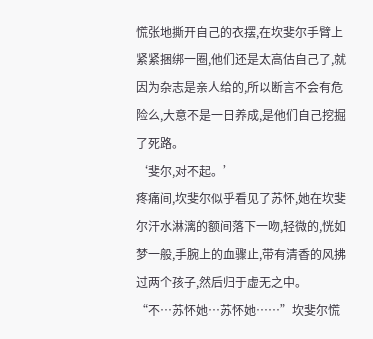慌张地撕开自己的衣摆,在坎斐尔手臂上紧紧捆绑一圈,他们还是太高估自己了,就因为杂志是亲人给的,所以断言不会有危险么,大意不是一日养成,是他们自己挖掘了死路。
‘斐尔,对不起。’
疼痛间,坎斐尔似乎看见了苏怀,她在坎斐尔汗水淋漓的额间落下一吻,轻微的,恍如梦一般,手腕上的血骤止,带有清香的风拂过两个孩子,然后归于虚无之中。
“不…苏怀她…苏怀她……”坎斐尔慌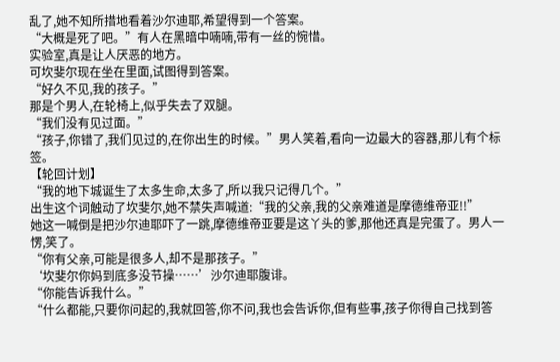乱了,她不知所措地看着沙尔迪耶,希望得到一个答案。
“大概是死了吧。”有人在黑暗中喃喃,带有一丝的惋惜。
实验室,真是让人厌恶的地方。
可坎斐尔现在坐在里面,试图得到答案。
“好久不见,我的孩子。”
那是个男人,在轮椅上,似乎失去了双腿。
“我们没有见过面。”
“孩子,你错了,我们见过的,在你出生的时候。”男人笑着,看向一边最大的容器,那儿有个标签。
【轮回计划】
“我的地下城诞生了太多生命,太多了,所以我只记得几个。”
出生这个词触动了坎斐尔,她不禁失声喊道:“我的父亲,我的父亲难道是摩德维帝亚!!”
她这一喊倒是把沙尔迪耶吓了一跳,摩德维帝亚要是这丫头的爹,那他还真是完蛋了。男人一愣,笑了。
“你有父亲,可能是很多人,却不是那孩子。”
‘坎斐尔你妈到底多没节操……’沙尔迪耶腹诽。
“你能告诉我什么。”
“什么都能,只要你问起的,我就回答,你不问,我也会告诉你,但有些事,孩子你得自己找到答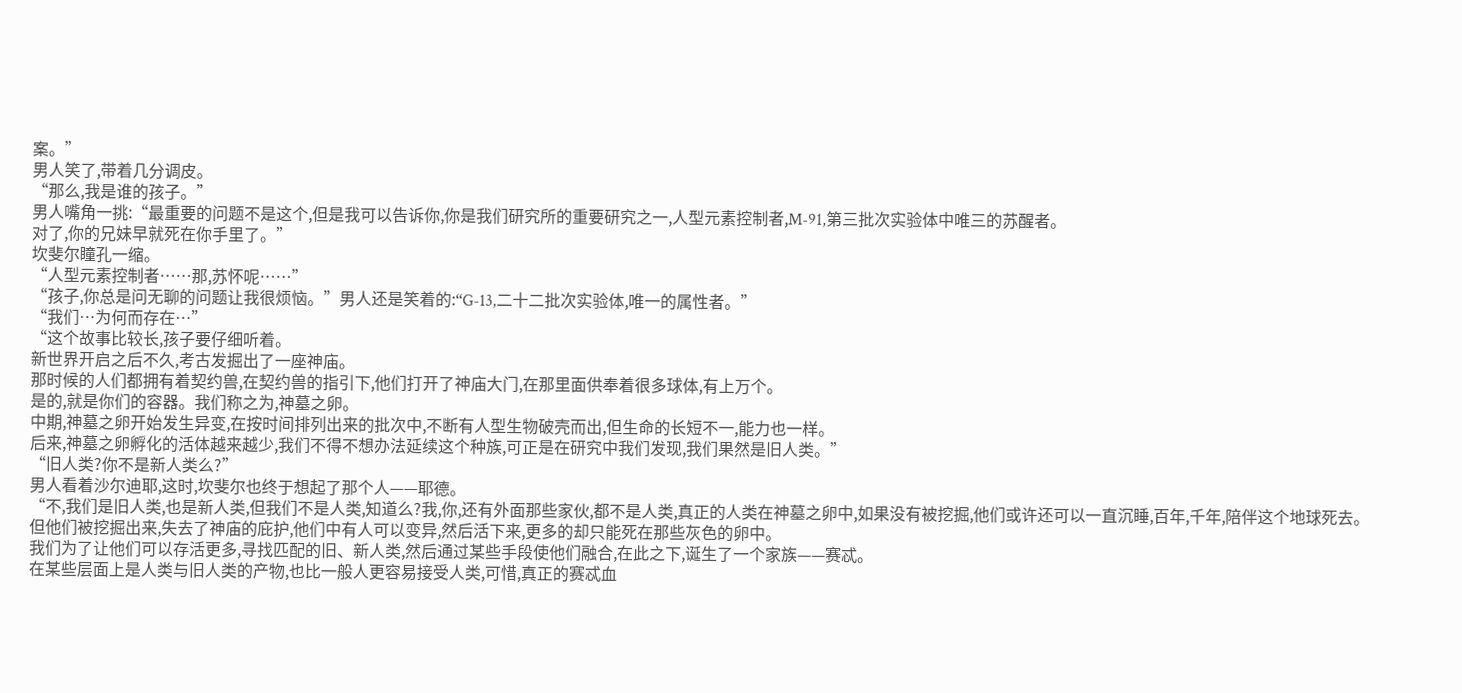案。”
男人笑了,带着几分调皮。
“那么,我是谁的孩子。”
男人嘴角一挑:“最重要的问题不是这个,但是我可以告诉你,你是我们研究所的重要研究之一,人型元素控制者,M-91,第三批次实验体中唯三的苏醒者。
对了,你的兄妹早就死在你手里了。”
坎斐尔瞳孔一缩。
“人型元素控制者……那,苏怀呢……”
“孩子,你总是问无聊的问题让我很烦恼。”男人还是笑着的:“G-13,二十二批次实验体,唯一的属性者。”
“我们…为何而存在…”
“这个故事比较长,孩子要仔细听着。
新世界开启之后不久,考古发掘出了一座神庙。
那时候的人们都拥有着契约兽,在契约兽的指引下,他们打开了神庙大门,在那里面供奉着很多球体,有上万个。
是的,就是你们的容器。我们称之为,神墓之卵。
中期,神墓之卵开始发生异变,在按时间排列出来的批次中,不断有人型生物破壳而出,但生命的长短不一,能力也一样。
后来,神墓之卵孵化的活体越来越少,我们不得不想办法延续这个种族,可正是在研究中我们发现,我们果然是旧人类。”
“旧人类?你不是新人类么?”
男人看着沙尔迪耶,这时,坎斐尔也终于想起了那个人——耶德。
“不,我们是旧人类,也是新人类,但我们不是人类,知道么?我,你,还有外面那些家伙,都不是人类,真正的人类在神墓之卵中,如果没有被挖掘,他们或许还可以一直沉睡,百年,千年,陪伴这个地球死去。
但他们被挖掘出来,失去了神庙的庇护,他们中有人可以变异,然后活下来,更多的却只能死在那些灰色的卵中。
我们为了让他们可以存活更多,寻找匹配的旧、新人类,然后通过某些手段使他们融合,在此之下,诞生了一个家族——赛忒。
在某些层面上是人类与旧人类的产物,也比一般人更容易接受人类,可惜,真正的赛忒血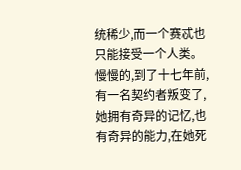统稀少,而一个赛忒也只能接受一个人类。
慢慢的,到了十七年前,有一名契约者叛变了,她拥有奇异的记忆,也有奇异的能力,在她死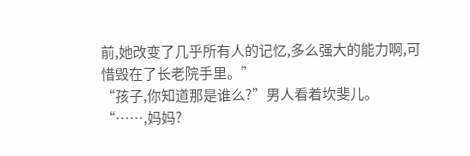前,她改变了几乎所有人的记忆,多么强大的能力啊,可惜毁在了长老院手里。”
“孩子,你知道那是谁么?”男人看着坎斐儿。
“……,妈妈?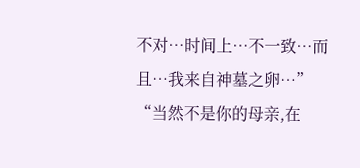不对…时间上…不一致…而且…我来自神墓之卵…”
“当然不是你的母亲,在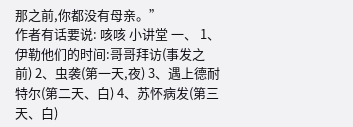那之前,你都没有母亲。”
作者有话要说: 咳咳 小讲堂 一、 1、伊勒他们的时间:哥哥拜访(事发之前) 2、虫袭(第一天,夜) 3、遇上德耐特尔(第二天、白) 4、苏怀病发(第三天、白)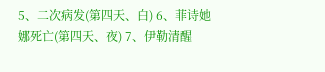5、二次病发(第四天、白) 6、菲诗她娜死亡(第四天、夜) 7、伊勒清醒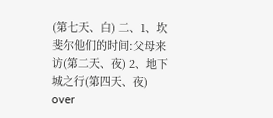(第七天、白) 二、1、坎斐尔他们的时间:父母来访(第二天、夜) 2、地下城之行(第四天、夜) over